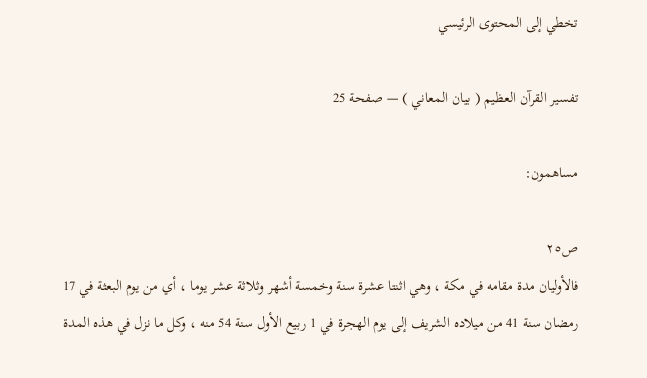تخطي إلى المحتوى الرئيسي

تفسير القرآن العظيم ( بيان المعاني ) — صفحة 25

مساهمون:

ص٢٥
فالأوليان مدة مقامه في مكة ، وهي اثنتا عشرة سنة وخمسة أشهر وثلاثة عشر يوما ، أي من يوم البعثة في 17 رمضان سنة 41 من ميلاده الشريف إلى يوم الهجرة في 1 ربيع الأول سنة 54 منه ، وكل ما نزل في هذه المدة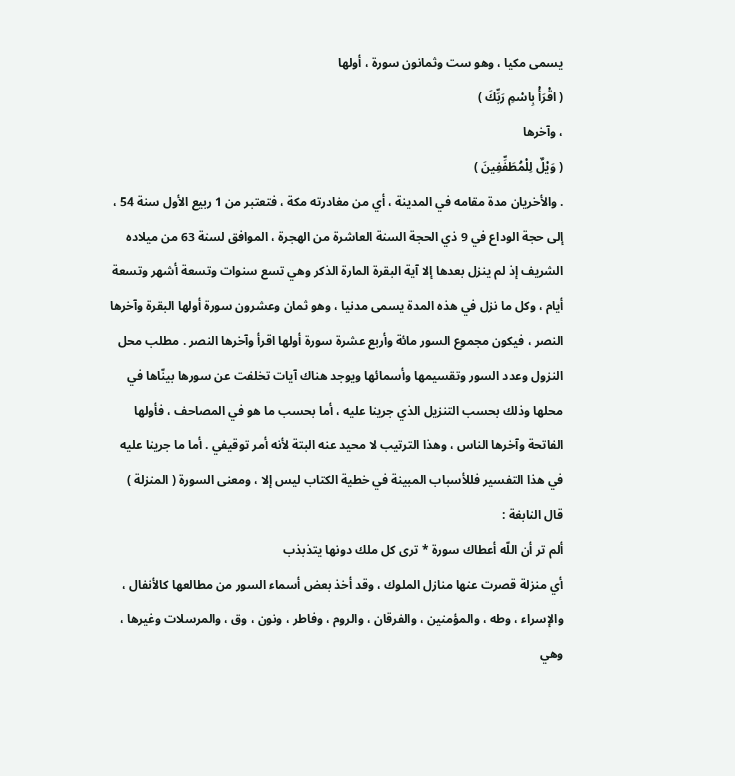يسمى مكيا ، وهو ست وثمانون سورة ، أولها
( اقْرَأْ بِاسْمِ رَبِّكَ )
، وآخرها
( وَيْلٌ لِلْمُطَفِّفِينَ )
. والأخريان مدة مقامه في المدينة ، أي من مغادرته مكة ، فتعتبر من 1 ربيع الأول سنة 54 ، إلى حجة الوداع في 9 ذي الحجة السنة العاشرة من الهجرة ، الموافق لسنة 63 من ميلاده الشريف إذ لم ينزل بعدها إلا آية البقرة المارة الذكر وهي تسع سنوات وتسعة أشهر وتسعة أيام ، وكل ما نزل في هذه المدة يسمى مدنيا ، وهو ثمان وعشرون سورة أولها البقرة وآخرها النصر ، فيكون مجموع السور مائة وأربع عشرة سورة أولها اقرأ وآخرها النصر . مطلب محل النزول وعدد السور وتقسيمها وأسمائها ويوجد هناك آيات تخلفت عن سورها بينّاها في محلها وذلك بحسب التنزيل الذي جرينا عليه ، أما بحسب ما هو في المصاحف ، فأولها الفاتحة وآخرها الناس ، وهذا الترتيب لا محيد عنه البتة لأنه أمر توقيفي . أما ما جرينا عليه في هذا التفسير فللأسباب المبينة في خطية الكتاب ليس إلا ، ومعنى السورة ( المنزلة ) قال النابغة :
ألم تر أن اللّه أعطاك سورة * ترى كل ملك دونها يتذبذب
أي منزلة قصرت عنها منازل الملوك ، وقد أخذ بعض أسماء السور من مطالعها كالأنفال ، والإسراء ، وطه ، والمؤمنين ، والفرقان ، والروم ، وفاطر ، ونون ، وق ، والمرسلات وغيرها ، وهي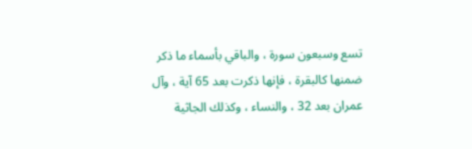تسع وسبعون سورة ، والباقي بأسماء ما ذكر ضمنها كالبقرة ، فإنها ذكرت بعد 65 آية ، وآل عمران بعد 32 ، والنساء ، وكذلك الجاثية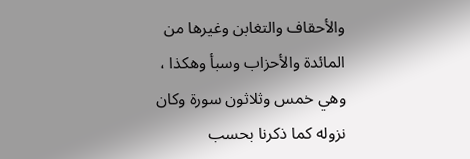والأحقاف والتغابن وغيرها من المائدة والأحزاب وسبأ وهكذا ، وهي خمس وثلاثون سورة وكان نزوله كما ذكرنا بحسب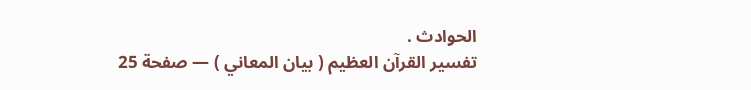الحوادث .
تفسير القرآن العظيم ( بيان المعاني ) — صفحة 25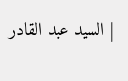| السيد عبد القادر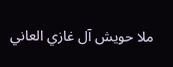ملا حويش آل غازي العاني